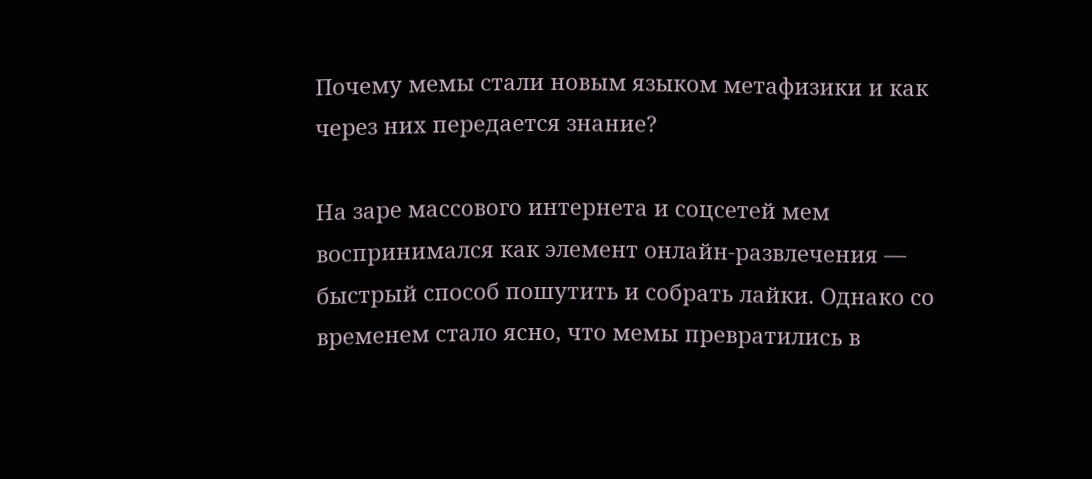Почему мемы стали новым языком метафизики и как через них передается знание?

На заре массового интернета и соцсетей мем воспринимался как элемент онлайн-развлечения — быстрый способ пошутить и собрать лайки. Однако со временем стало ясно, что мемы превратились в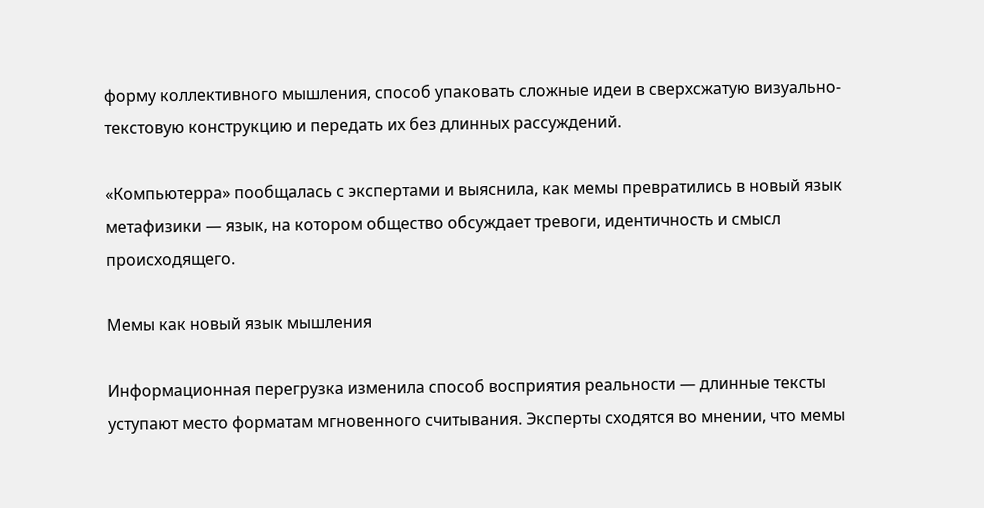форму коллективного мышления, способ упаковать сложные идеи в сверхсжатую визуально-текстовую конструкцию и передать их без длинных рассуждений.

«Компьютерра» пообщалась с экспертами и выяснила, как мемы превратились в новый язык метафизики — язык, на котором общество обсуждает тревоги, идентичность и смысл происходящего.

Мемы как новый язык мышления

Информационная перегрузка изменила способ восприятия реальности — длинные тексты уступают место форматам мгновенного считывания. Эксперты сходятся во мнении, что мемы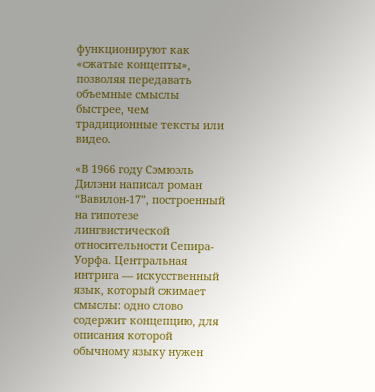функционируют как «сжатые концепты», позволяя передавать объемные смыслы быстрее, чем традиционные тексты или видео.

«В 1966 году Сэмюэль Дилэни написал роман “Вавилон-17”, построенный на гипотезе лингвистической относительности Сепира-Уорфа. Центральная интрига — искусственный язык, который сжимает смыслы: одно слово содержит концепцию, для описания которой обычному языку нужен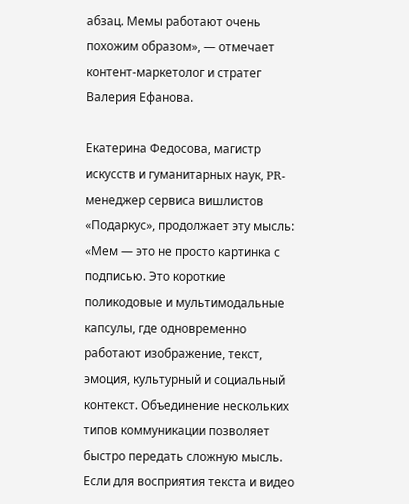абзац. Мемы работают очень похожим образом», — отмечает контент-маркетолог и стратег Валерия Ефанова.

Екатерина Федосова, магистр искусств и гуманитарных наук, PR-менеджер сервиса вишлистов «Подаркус», продолжает эту мысль: «Мем — это не просто картинка с подписью. Это короткие поликодовые и мультимодальные капсулы, где одновременно работают изображение, текст, эмоция, культурный и социальный контекст. Объединение нескольких типов коммуникации позволяет быстро передать сложную мысль. Если для восприятия текста и видео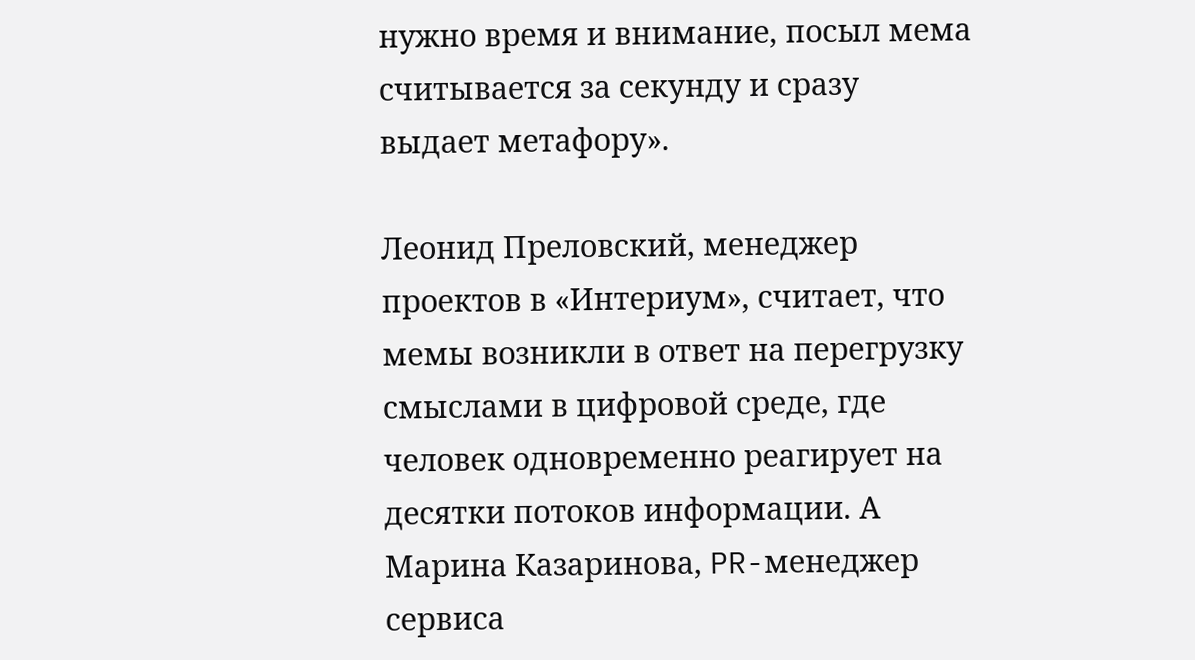нужно время и внимание, посыл мема считывается за секунду и сразу выдает метафору».

Леонид Преловский, менеджер проектов в «Интериум», считает, что мемы возникли в ответ на перегрузку смыслами в цифровой среде, где человек одновременно реагирует на десятки потоков информации. А Марина Казаринова, PR-менеджер сервиса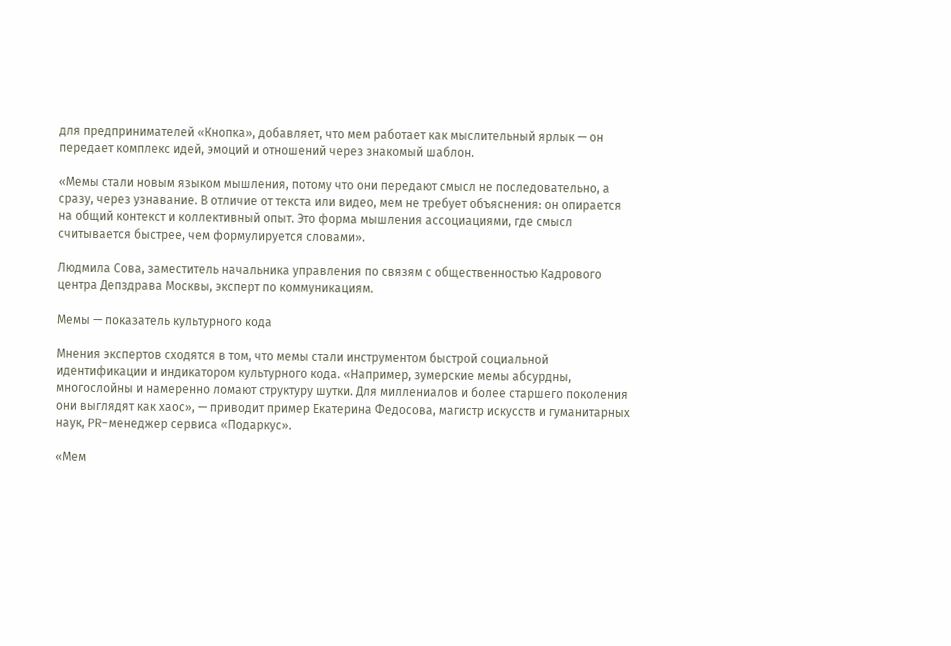для предпринимателей «Кнопка», добавляет, что мем работает как мыслительный ярлык — он передает комплекс идей, эмоций и отношений через знакомый шаблон.

«Мемы стали новым языком мышления, потому что они передают смысл не последовательно, а сразу, через узнавание. В отличие от текста или видео, мем не требует объяснения: он опирается на общий контекст и коллективный опыт. Это форма мышления ассоциациями, где смысл считывается быстрее, чем формулируется словами».

Людмила Сова, заместитель начальника управления по связям с общественностью Кадрового центра Депздрава Москвы, эксперт по коммуникациям.

Мемы — показатель культурного кода

Мнения экспертов сходятся в том, что мемы стали инструментом быстрой социальной идентификации и индикатором культурного кода. «Например, зумерские мемы абсурдны, многослойны и намеренно ломают структуру шутки. Для миллениалов и более старшего поколения они выглядят как хаос», — приводит пример Екатерина Федосова, магистр искусств и гуманитарных наук, PR-менеджер сервиса «Подаркус».

«Мем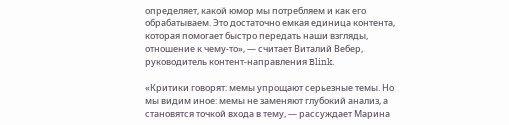определяет, какой юмор мы потребляем и как его обрабатываем. Это достаточно емкая единица контента, которая помогает быстро передать наши взгляды, отношение к чему-то», — считает Виталий Вебер, руководитель контент-направления Blink.

«Критики говорят: мемы упрощают серьезные темы. Но мы видим иное: мемы не заменяют глубокий анализ, а становятся точкой входа в тему, — рассуждает Марина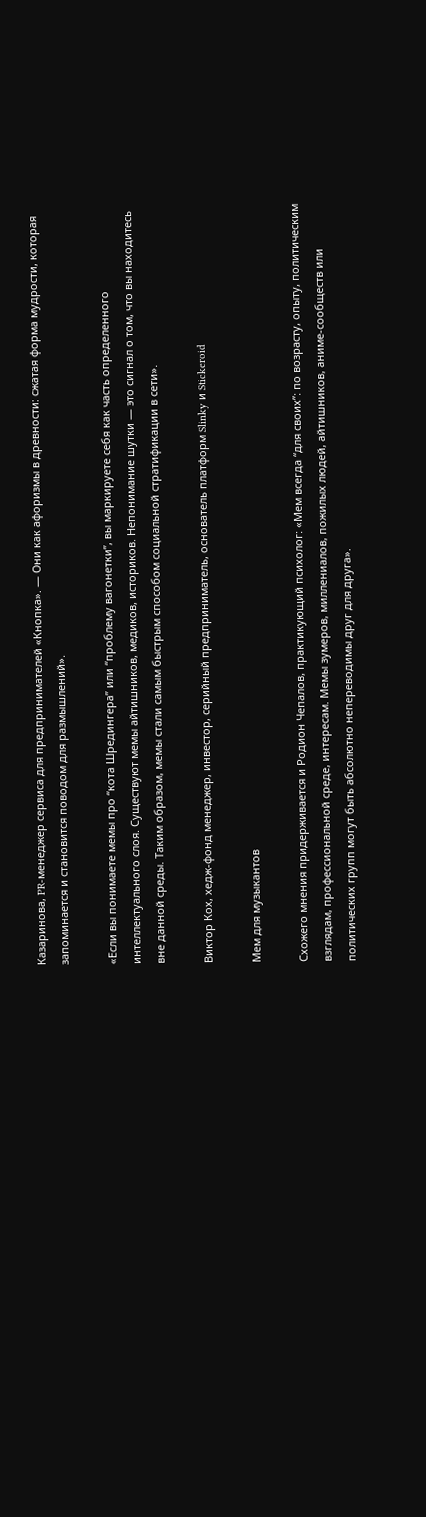Казаринова, PR-менеджер сервиса для предпринимателей «Кнопка». — Они как афоризмы в древности: сжатая форма мудрости, которая запоминается и становится поводом для размышлений».

«Если вы понимаете мемы про “кота Шредингера” или “проблему вагонетки”, вы маркируете себя как часть определенного интеллектуального слоя. Существуют мемы айтишников, медиков, историков. Непонимание шутки — это сигнал о том, что вы находитесь вне данной среды. Таким образом, мемы стали самым быстрым способом социальной стратификации в сети».

Виктор Кох, хедж-фонд менеджер, инвестор, cерийный предприниматель, основатель платформ Slinky и Stickeroid

Мем для музыкантов

Схожего мнения придерживается и Родион Чепалов, практикующий психолог: «Мем всегда “для своих”: по возрасту, опыту, политическим взглядам, профессиональной среде, интересам. Мемы зумеров, миллениалов, пожилых людей, айтишников, аниме-сообществ или политических групп могут быть абсолютно непереводимы друг для друга».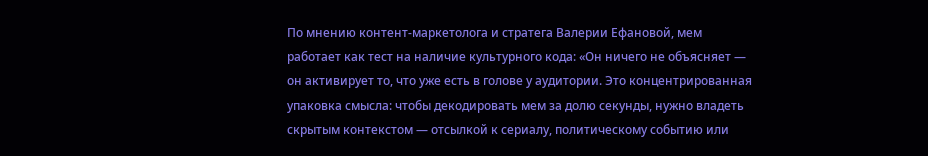По мнению контент-маркетолога и стратега Валерии Ефановой, мем работает как тест на наличие культурного кода: «Он ничего не объясняет — он активирует то, что уже есть в голове у аудитории. Это концентрированная упаковка смысла: чтобы декодировать мем за долю секунды, нужно владеть скрытым контекстом — отсылкой к сериалу, политическому событию или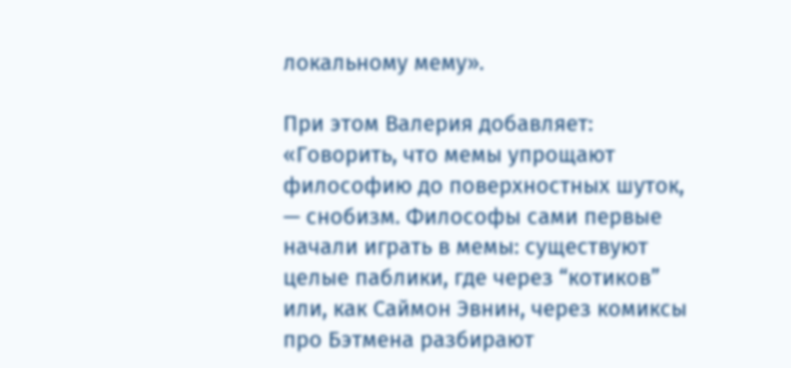локальному мему».

При этом Валерия добавляет: «Говорить, что мемы упрощают философию до поверхностных шуток, — снобизм. Философы сами первые начали играть в мемы: существуют целые паблики, где через “котиков” или, как Саймон Эвнин, через комиксы про Бэтмена разбирают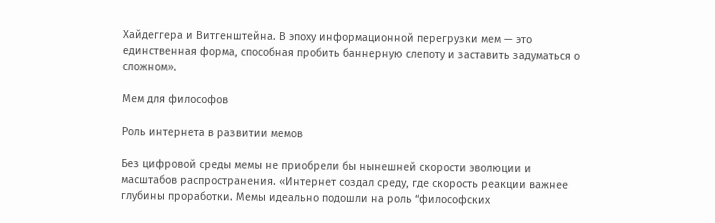Хайдеггера и Витгенштейна. В эпоху информационной перегрузки мем — это единственная форма, способная пробить баннерную слепоту и заставить задуматься о сложном».

Мем для философов

Роль интернета в развитии мемов

Без цифровой среды мемы не приобрели бы нынешней скорости эволюции и масштабов распространения. «Интернет создал среду, где скорость реакции важнее глубины проработки. Мемы идеально подошли на роль “философских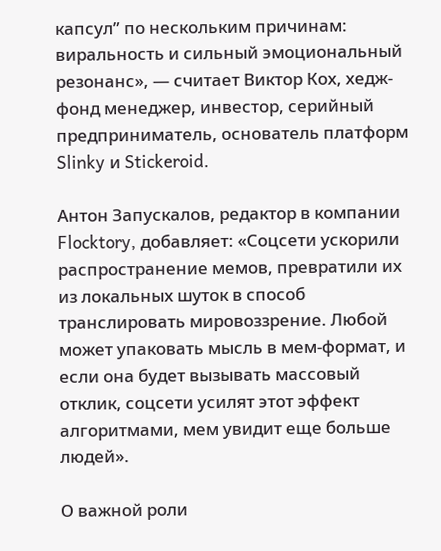капсул” по нескольким причинам: виральность и сильный эмоциональный резонанс», — считает Виктор Кох, хедж-фонд менеджер, инвестор, серийный предприниматель, основатель платформ Slinky и Stickeroid.

Антон Запускалов, редактор в компании Flocktory, добавляет: «Соцсети ускорили распространение мемов, превратили их из локальных шуток в способ транслировать мировоззрение. Любой может упаковать мысль в мем-формат, и если она будет вызывать массовый отклик, соцсети усилят этот эффект алгоритмами, мем увидит еще больше людей».

О важной роли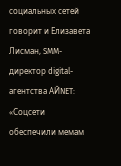социальных сетей говорит и Елизавета Лисман, SMM-директор digital-агентства АЙNET: «Соцсети обеспечили мемам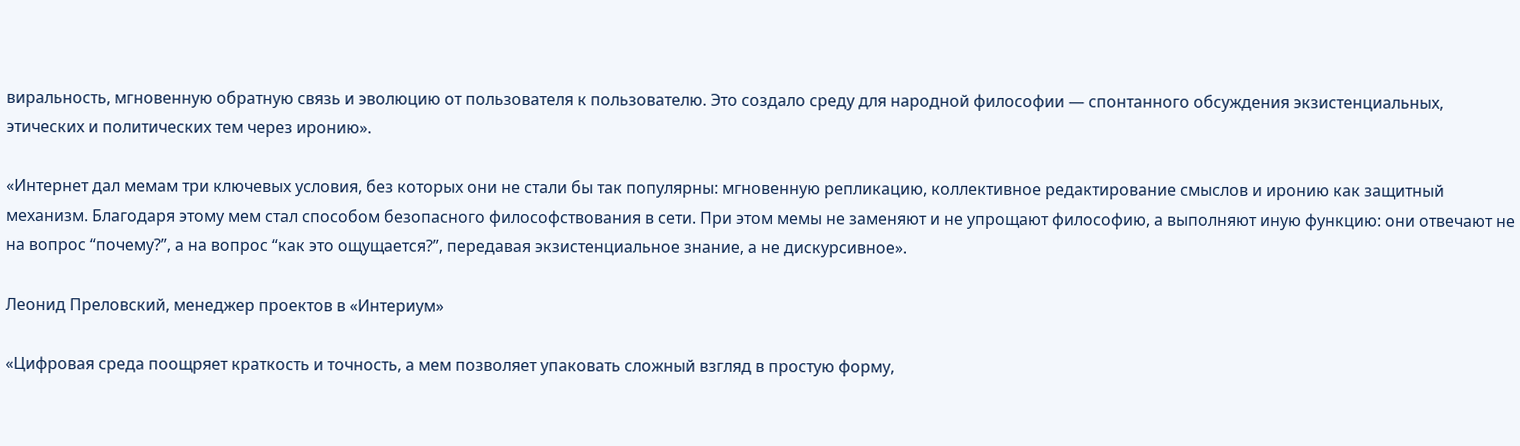виральность, мгновенную обратную связь и эволюцию от пользователя к пользователю. Это создало среду для народной философии — спонтанного обсуждения экзистенциальных, этических и политических тем через иронию».

«Интернет дал мемам три ключевых условия, без которых они не стали бы так популярны: мгновенную репликацию, коллективное редактирование смыслов и иронию как защитный механизм. Благодаря этому мем стал способом безопасного философствования в сети. При этом мемы не заменяют и не упрощают философию, а выполняют иную функцию: они отвечают не на вопрос “почему?”, а на вопрос “как это ощущается?”, передавая экзистенциальное знание, а не дискурсивное».

Леонид Преловский, менеджер проектов в «Интериум»

«Цифровая среда поощряет краткость и точность, а мем позволяет упаковать сложный взгляд в простую форму,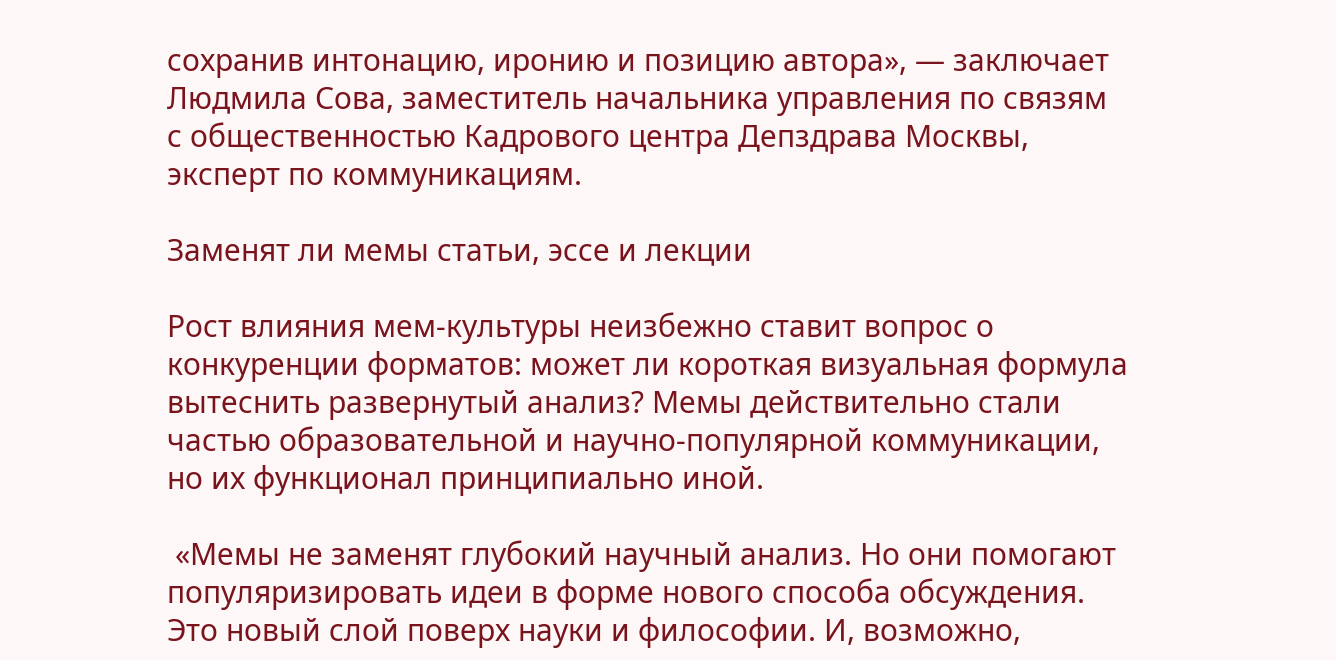сохранив интонацию, иронию и позицию автора», — заключает Людмила Сова, заместитель начальника управления по связям с общественностью Кадрового центра Депздрава Москвы, эксперт по коммуникациям.

Заменят ли мемы статьи, эссе и лекции

Рост влияния мем-культуры неизбежно ставит вопрос о конкуренции форматов: может ли короткая визуальная формула вытеснить развернутый анализ? Мемы действительно стали частью образовательной и научно-популярной коммуникации, но их функционал принципиально иной.

 «Мемы не заменят глубокий научный анализ. Но они помогают популяризировать идеи в форме нового способа обсуждения. Это новый слой поверх науки и философии. И, возможно,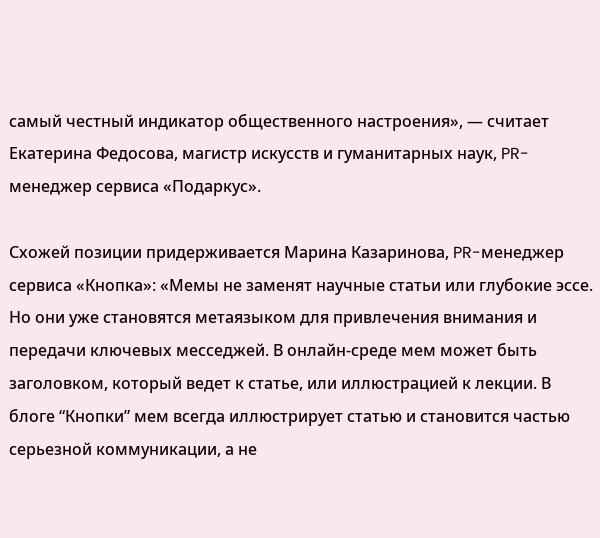самый честный индикатор общественного настроения», — считает Екатерина Федосова, магистр искусств и гуманитарных наук, PR-менеджер сервиса «Подаркус».

Схожей позиции придерживается Марина Казаринова, PR-менеджер сервиса «Кнопка»: «Мемы не заменят научные статьи или глубокие эссе. Но они уже становятся метаязыком для привлечения внимания и передачи ключевых месседжей. В онлайн-среде мем может быть заголовком, который ведет к статье, или иллюстрацией к лекции. В блоге “Кнопки” мем всегда иллюстрирует статью и становится частью серьезной коммуникации, а не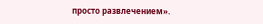просто развлечением».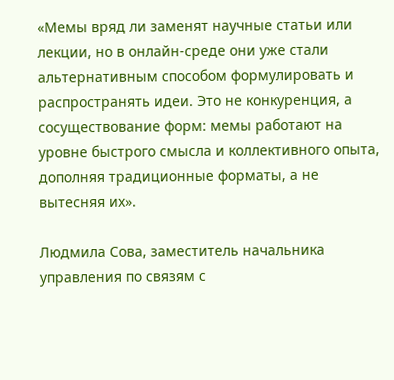«Мемы вряд ли заменят научные статьи или лекции, но в онлайн-среде они уже стали альтернативным способом формулировать и распространять идеи. Это не конкуренция, а сосуществование форм: мемы работают на уровне быстрого смысла и коллективного опыта, дополняя традиционные форматы, а не вытесняя их».

Людмила Сова, заместитель начальника управления по связям с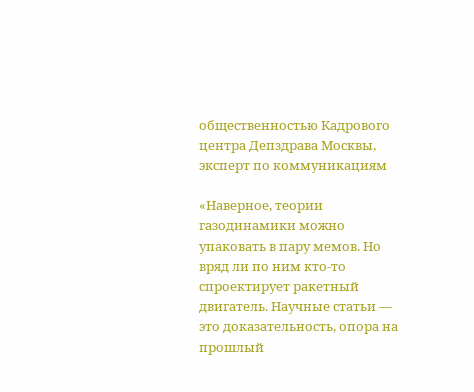общественностью Кадрового центра Депздрава Москвы, эксперт по коммуникациям

«Наверное, теории газодинамики можно упаковать в пару мемов. Но вряд ли по ним кто-то спроектирует ракетный двигатель. Научные статьи — это доказательность, опора на прошлый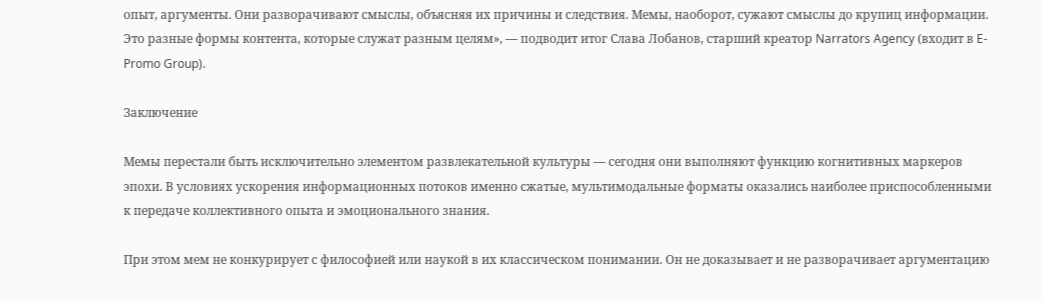опыт, аргументы. Они разворачивают смыслы, объясняя их причины и следствия. Мемы, наоборот, сужают смыслы до крупиц информации. Это разные формы контента, которые служат разным целям», — подводит итог Слава Лобанов, старший креатор Narrators Agency (входит в E-Promo Group).

Заключение

Мемы перестали быть исключительно элементом развлекательной культуры — сегодня они выполняют функцию когнитивных маркеров эпохи. В условиях ускорения информационных потоков именно сжатые, мультимодальные форматы оказались наиболее приспособленными к передаче коллективного опыта и эмоционального знания.

При этом мем не конкурирует с философией или наукой в их классическом понимании. Он не доказывает и не разворачивает аргументацию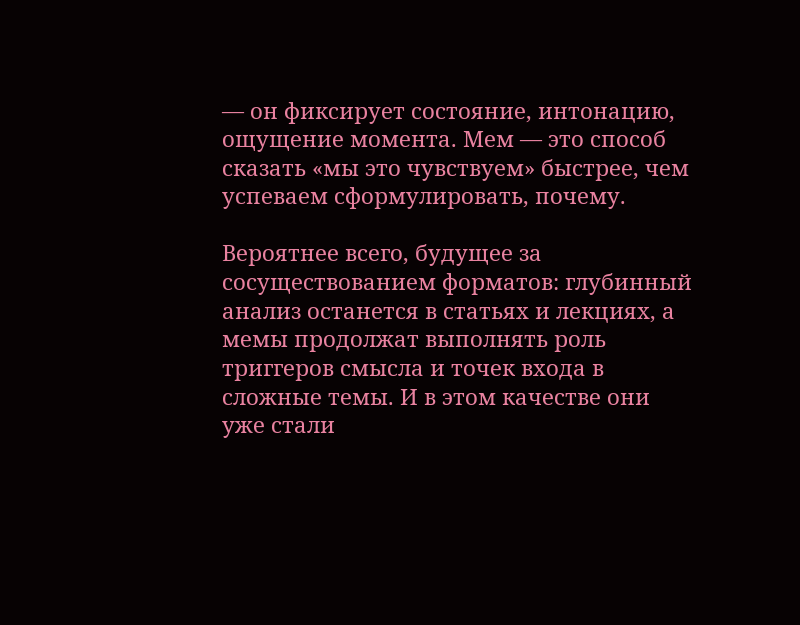— он фиксирует состояние, интонацию, ощущение момента. Мем — это способ сказать «мы это чувствуем» быстрее, чем успеваем сформулировать, почему.

Вероятнее всего, будущее за сосуществованием форматов: глубинный анализ останется в статьях и лекциях, а мемы продолжат выполнять роль триггеров смысла и точек входа в сложные темы. И в этом качестве они уже стали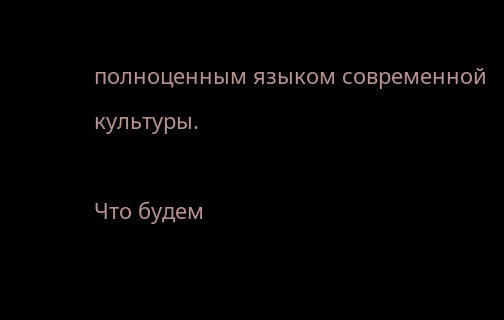полноценным языком современной культуры.

Что будем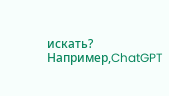искать? Например,ChatGPT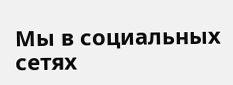Мы в социальных сетях